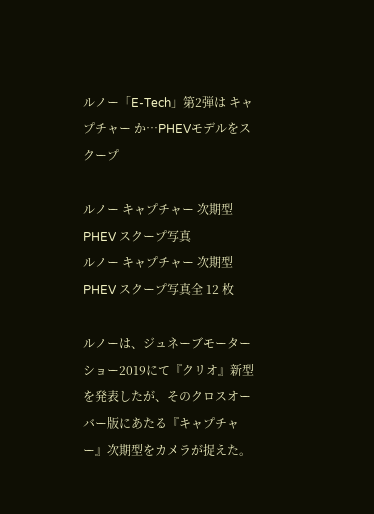ルノー「E-Tech」第2弾は キャプチャー か…PHEVモデルをスクープ

ルノー キャプチャー 次期型 PHEV スクープ写真
ルノー キャプチャー 次期型 PHEV スクープ写真全 12 枚

ルノーは、ジュネーブモーターショー2019にて『クリオ』新型を発表したが、そのクロスオーバー版にあたる『キャプチャー』次期型をカメラが捉えた。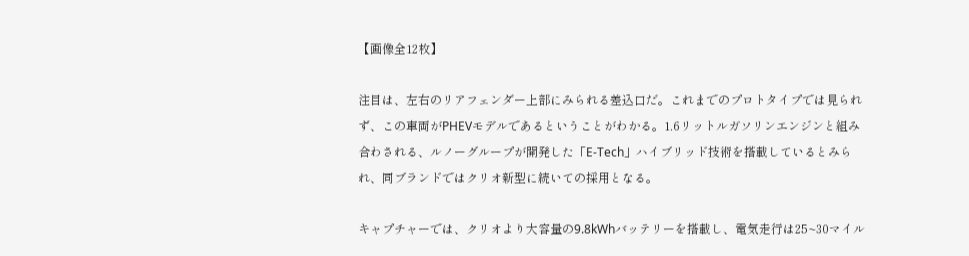【画像全12枚】

注目は、左右のリアフェンダー上部にみられる差込口だ。これまでのプロトタイプでは見られず、この車両がPHEVモデルであるということがわかる。1.6リットルガソリンエンジンと組み合わされる、ルノーグループが開発した「E-Tech」ハイブリッド技術を搭載しているとみられ、同ブランドではクリオ新型に続いての採用となる。

キャプチャーでは、クリオより大容量の9.8kWhバッテリーを搭載し、電気走行は25~30マイル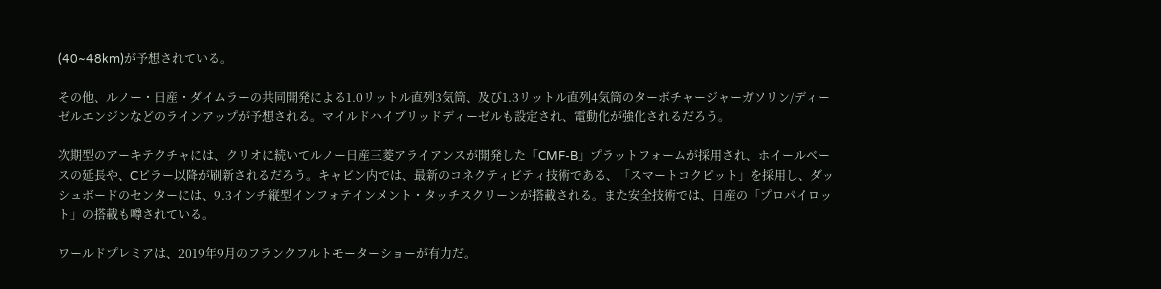(40~48km)が予想されている。

その他、ルノー・日産・ダイムラーの共同開発による1.0リットル直列3気筒、及び1.3リットル直列4気筒のターボチャージャーガソリン/ディーゼルエンジンなどのラインアップが予想される。マイルドハイブリッドディーゼルも設定され、電動化が強化されるだろう。

次期型のアーキテクチャには、クリオに続いてルノー日産三菱アライアンスが開発した「CMF-B」プラットフォームが採用され、ホイールベースの延長や、Cピラー以降が刷新されるだろう。キャビン内では、最新のコネクティビティ技術である、「スマートコクピット」を採用し、ダッシュボードのセンターには、9.3インチ縦型インフォテインメント・タッチスクリーンが搭載される。また安全技術では、日産の「プロパイロット」の搭載も噂されている。

ワールドプレミアは、2019年9月のフランクフルトモーターショーが有力だ。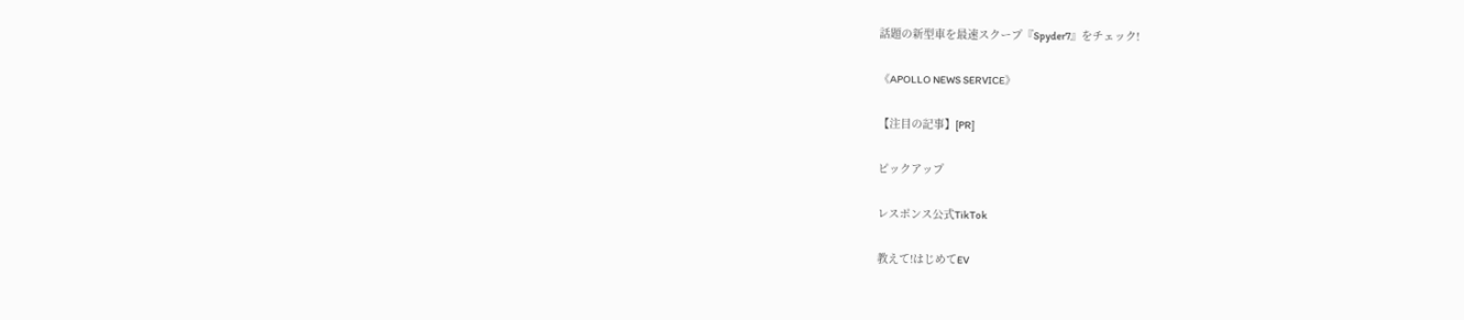話題の新型車を最速スクープ『Spyder7』をチェック!

《APOLLO NEWS SERVICE》

【注目の記事】[PR]

ピックアップ

レスポンス公式TikTok

教えて!はじめてEV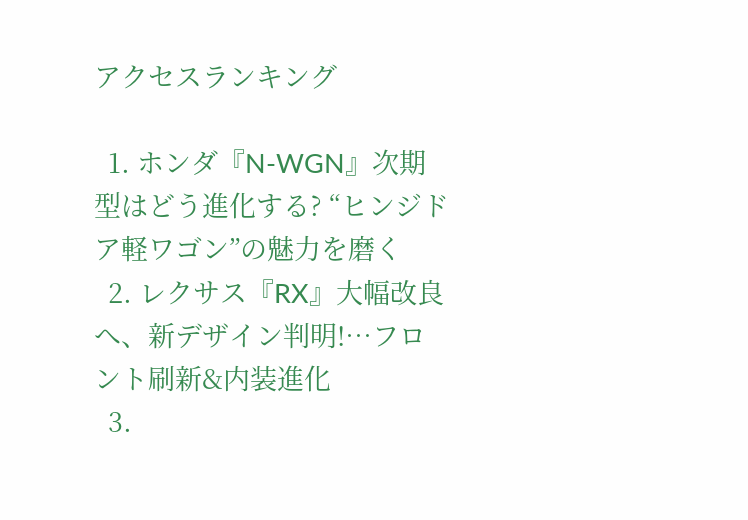アクセスランキング

  1. ホンダ『N-WGN』次期型はどう進化する? “ヒンジドア軽ワゴン”の魅力を磨く
  2. レクサス『RX』大幅改良へ、新デザイン判明!…フロント刷新&内装進化
  3.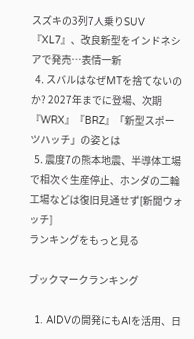スズキの3列7人乗りSUV『XL7』、改良新型をインドネシアで発売…表情一新
  4. スバルはなぜMTを捨てないのか? 2027年までに登場、次期『WRX』『BRZ』「新型スポーツハッチ」の姿とは
  5. 震度7の熊本地震、半導体工場で相次ぐ生産停止、ホンダの二輪工場などは復旧見通せず[新聞ウォッチ]
ランキングをもっと見る

ブックマークランキング

  1. AIDVの開発にもAIを活用、日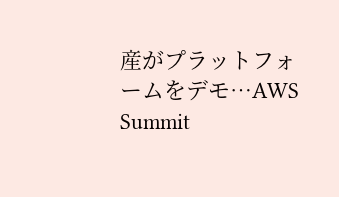産がプラットフォームをデモ…AWS Summit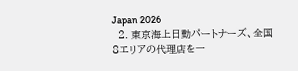Japan 2026
  2. 東京海上日動パートナーズ、全国8エリアの代理店を一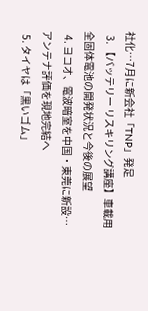社化…7月に新会社「TNP」発足
  3. 【バッテリー リスキリング講座】車載用全固体電池の開発状況と今後の展望
  4. ヨコオ、電波暗室を中国・東莞に新設…アンテナ評価を現地完結へ
  5. タイヤは「黒いゴム」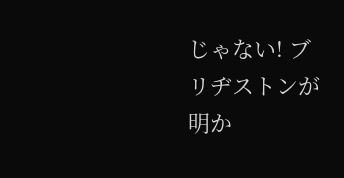じゃない! ブリヂストンが明か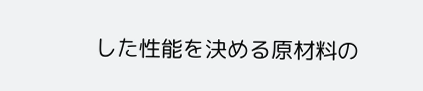した性能を決める原材料の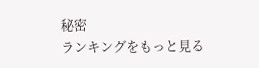秘密
ランキングをもっと見る